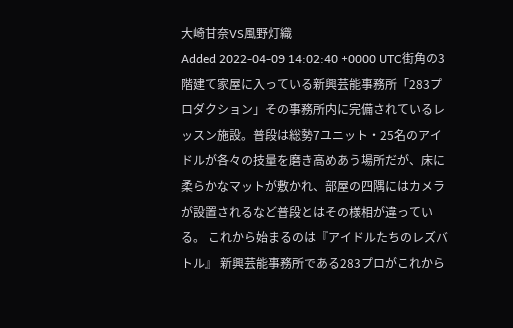大崎甘奈VS風野灯織
Added 2022-04-09 14:02:40 +0000 UTC街角の3階建て家屋に入っている新興芸能事務所「283プロダクション」その事務所内に完備されているレッスン施設。普段は総勢7ユニット・25名のアイドルが各々の技量を磨き高めあう場所だが、床に柔らかなマットが敷かれ、部屋の四隅にはカメラが設置されるなど普段とはその様相が違っている。 これから始まるのは『アイドルたちのレズバトル』 新興芸能事務所である283プロがこれから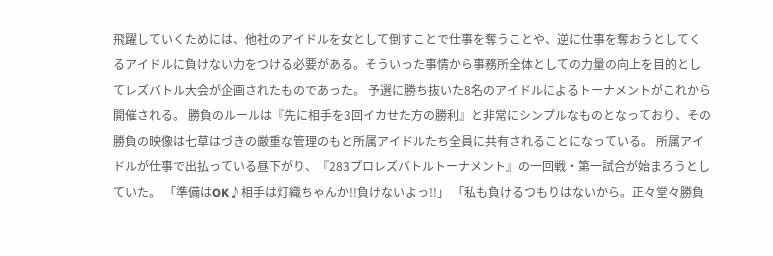飛躍していくためには、他社のアイドルを女として倒すことで仕事を奪うことや、逆に仕事を奪おうとしてくるアイドルに負けない力をつける必要がある。そういった事情から事務所全体としての力量の向上を目的としてレズバトル大会が企画されたものであった。 予選に勝ち抜いた8名のアイドルによるトーナメントがこれから開催される。 勝負のルールは『先に相手を3回イカせた方の勝利』と非常にシンプルなものとなっており、その勝負の映像は七草はづきの厳重な管理のもと所属アイドルたち全員に共有されることになっている。 所属アイドルが仕事で出払っている昼下がり、『283プロレズバトルトーナメント』の一回戦・第一試合が始まろうとしていた。 「準備はOK♪相手は灯織ちゃんか!!負けないよっ!!」 「私も負けるつもりはないから。正々堂々勝負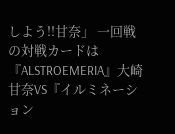しよう!!甘奈」 一回戦の対戦カードは『ALSTROEMERIA』大崎甘奈VS『イルミネーション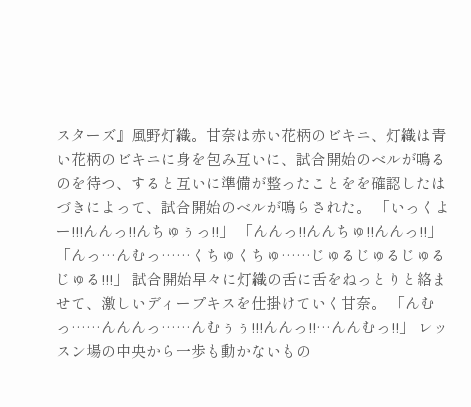スターズ』風野灯織。甘奈は赤い花柄のビキニ、灯織は青い花柄のビキニに身を包み互いに、試合開始のベルが鳴るのを待つ、すると互いに準備が整ったことをを確認したはづきによって、試合開始のベルが鳴らされた。 「いっくよー!!!んんっ!!んちゅぅっ!!」 「んんっ!!んんちゅ!!んんっ!!」 「んっ…んむっ……くちゅくちゅ……じゅるじゅるじゅるじゅる!!!」 試合開始早々に灯織の舌に舌をねっとりと絡ませて、激しいディープキスを仕掛けていく甘奈。 「んむっ……んんんっ……んむぅぅ!!!んんっ!!…んんむっ!!」 レッスン場の中央から一歩も動かないもの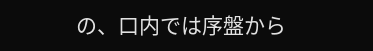の、口内では序盤から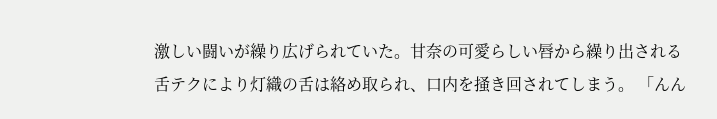激しい闘いが繰り広げられていた。甘奈の可愛らしい唇から繰り出される舌テクにより灯織の舌は絡め取られ、口内を掻き回されてしまう。 「んん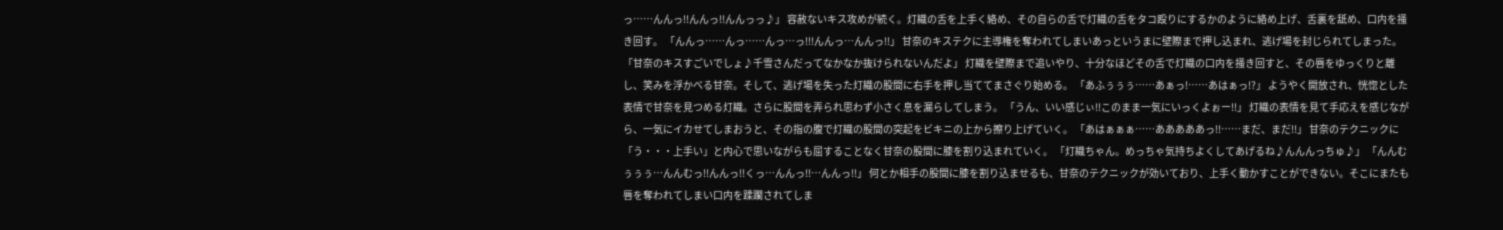っ……んんっ!!んんっ!!んんっっ♪」 容赦ないキス攻めが続く。灯織の舌を上手く絡め、その自らの舌で灯織の舌をタコ殴りにするかのように絡め上げ、舌裏を舐め、口内を掻き回す。 「んんっ……んっ……んっ…っ!!!んんっ…んんっ!!」 甘奈のキステクに主導権を奪われてしまいあっというまに壁際まで押し込まれ、逃げ場を封じられてしまった。 「甘奈のキスすごいでしょ♪千雪さんだってなかなか抜けられないんだよ」 灯織を壁際まで追いやり、十分なほどその舌で灯織の口内を掻き回すと、その唇をゆっくりと離し、笑みを浮かべる甘奈。そして、逃げ場を失った灯織の股間に右手を押し当ててまさぐり始める。 「あふぅぅぅ……あぁっ!……あはぁっ!?」 ようやく開放され、恍惚とした表情で甘奈を見つめる灯織。さらに股間を弄られ思わず小さく息を漏らしてしまう。 「うん、いい感じぃ!!このまま一気にいっくよぉー!!」 灯織の表情を見て手応えを感じながら、一気にイカせてしまおうと、その指の腹で灯織の股間の突起をビキニの上から擦り上げていく。 「あはぁぁぁ……あああああっ!!……まだ、まだ!!」 甘奈のテクニックに「う・・・上手い」と内心で思いながらも屈することなく甘奈の股間に膝を割り込まれていく。 「灯織ちゃん。めっちゃ気持ちよくしてあげるね♪んんんっちゅ♪」 「んんむぅぅぅ…んんむっ!!んんっ!!くっ…んんっ!!…んんっ!!」 何とか相手の股間に膝を割り込ませるも、甘奈のテクニックが効いており、上手く動かすことができない。そこにまたも唇を奪われてしまい口内を蹂躙されてしま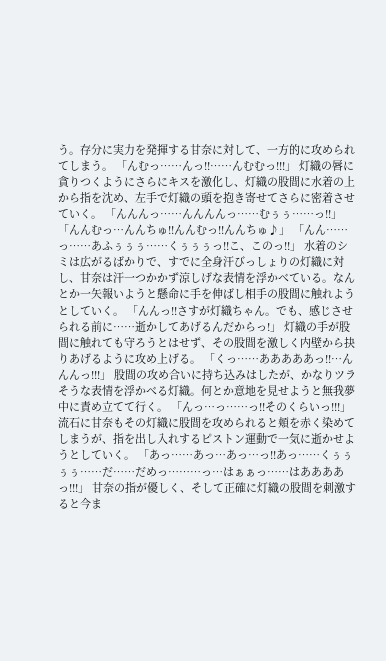う。存分に実力を発揮する甘奈に対して、一方的に攻められてしまう。 「んむっ……んっ!!……んむむっ!!!」 灯織の唇に貪りつくようにさらにキスを激化し、灯織の股間に水着の上から指を沈め、左手で灯織の頭を抱き寄せてさらに密着させていく。 「んんんっ……んんんんっ……むぅぅ……っ!!」 「んんむっ…んんちゅ!!んんむっ!!んんちゅ♪」 「んん……っ……あふぅぅぅ……くぅぅぅっ!!こ、このっ!!」 水着のシミは広がるばかりで、すでに全身汗びっしょりの灯織に対し、甘奈は汗一つかかず涼しげな表情を浮かべている。なんとか一矢報いようと懸命に手を伸ばし相手の股間に触れようとしていく。 「んんっ!!さすが灯織ちゃん。でも、感じさせられる前に……逝かしてあげるんだからっ!」 灯織の手が股間に触れても守ろうとはせず、その股間を激しく内壁から抉りあげるように攻め上げる。 「くっ……あああああっ!!…んんんっ!!!」 股間の攻め合いに持ち込みはしたが、かなりツラそうな表情を浮かべる灯織。何とか意地を見せようと無我夢中に責め立てて行く。 「んっ…っ……っ!!そのくらいっ!!!」 流石に甘奈もその灯織に股間を攻められると頬を赤く染めてしまうが、指を出し入れするピストン運動で一気に逝かせようとしていく。 「あっ……あっ…あっ…っ!!あっ……くぅぅぅぅ……だ……だめっ………っ…はぁぁっ……はああああっ!!!」 甘奈の指が優しく、そして正確に灯織の股間を刺激すると今ま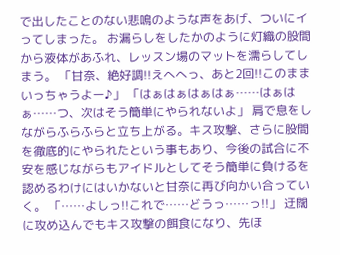で出したことのない悲鳴のような声をあげ、ついにイってしまった。 お漏らしをしたかのように灯織の股間から液体があふれ、レッスン場のマットを濡らしてしまう。 「甘奈、絶好調!!えへへっ、あと2回!!このままいっちゃうよー♪」 「はぁはぁはぁはぁ……はぁはぁ……つ、次はそう簡単にやられないよ」 肩で息をしながらふらふらと立ち上がる。キス攻撃、さらに股間を徹底的にやられたという事もあり、今後の試合に不安を感じながらもアイドルとしてそう簡単に負けるを認めるわけにはいかないと甘奈に再び向かい合っていく。 「……よしっ!!これで……どうっ……っ!!」 迂闊に攻め込んでもキス攻撃の餌食になり、先ほ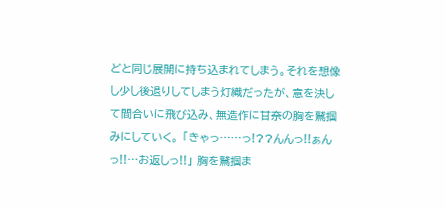どと同じ展開に持ち込まれてしまう。それを想像し少し後退りしてしまう灯織だったが、意を決して間合いに飛び込み、無造作に甘奈の胸を鷲掴みにしていく。 「きゃっ……っ!??んんっ!!ぁんっ!!…お返しっ!!」 胸を鷲掴ま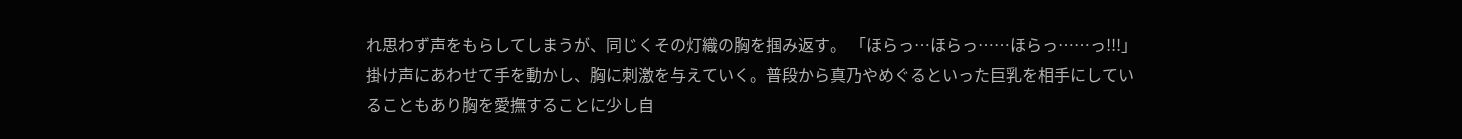れ思わず声をもらしてしまうが、同じくその灯織の胸を掴み返す。 「ほらっ…ほらっ……ほらっ……っ!!!」 掛け声にあわせて手を動かし、胸に刺激を与えていく。普段から真乃やめぐるといった巨乳を相手にしていることもあり胸を愛撫することに少し自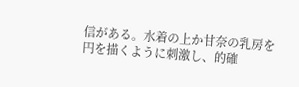信がある。水着の上か甘奈の乳房を円を描くように刺激し、的確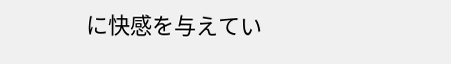に快感を与えてい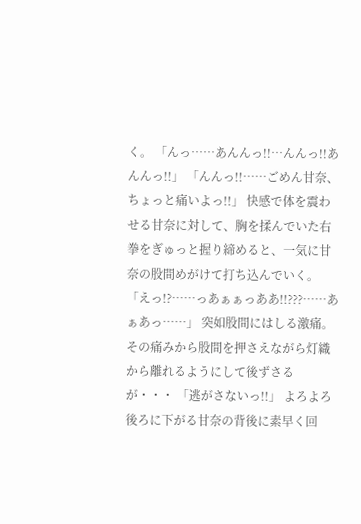く。 「んっ……あんんっ!!…んんっ!!あんんっ!!」 「んんっ!!……ごめん甘奈、ちょっと痛いよっ!!」 快感で体を震わせる甘奈に対して、胸を揉んでいた右拳をぎゅっと握り締めると、一気に甘奈の股間めがけて打ち込んでいく。 「えっ!?……っあぁぁっああ!!???……あぁあっ……」 突如股間にはしる激痛。その痛みから股間を押さえながら灯織から離れるようにして後ずさるが・・・ 「逃がさないっ!!」 よろよろ後ろに下がる甘奈の背後に素早く回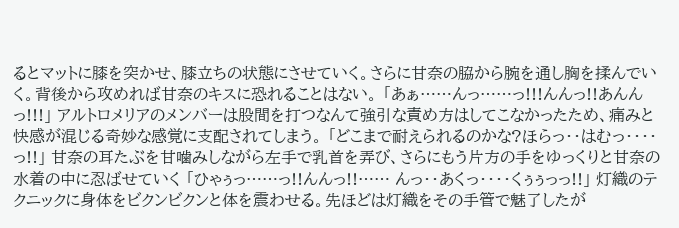るとマットに膝を突かせ、膝立ちの状態にさせていく。さらに甘奈の脇から腕を通し胸を揉んでいく。背後から攻めれば甘奈のキスに恐れることはない。 「あぁ……んっ……っ!!!んんっ!!あんんっ!!!」 アルトロメリアのメンバーは股間を打つなんて強引な責め方はしてこなかったため、痛みと快感が混じる奇妙な感覚に支配されてしまう。 「どこまで耐えられるのかな?ほらっ・・はむっ・・・・っ!!」 甘奈の耳たぶを甘噛みしながら左手で乳首を弄び、さらにもう片方の手をゆっくりと甘奈の水着の中に忍ばせていく 「ひゃぅっ……っ!!んんっ!!…… んっ・・あくっ・・・・くぅぅっっ!!」 灯織のテクニックに身体をビクンビクンと体を震わせる。先ほどは灯織をその手管で魅了したが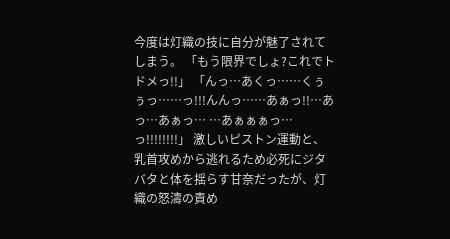今度は灯織の技に自分が魅了されてしまう。 「もう限界でしょ?これでトドメっ!!」 「んっ…あくっ……くぅぅっ……っ!!!んんっ……あぁっ!!…あっ…あぁっ… …あぁぁぁっ…っ!!!!!!!!」 激しいピストン運動と、乳首攻めから逃れるため必死にジタバタと体を揺らす甘奈だったが、灯織の怒濤の責め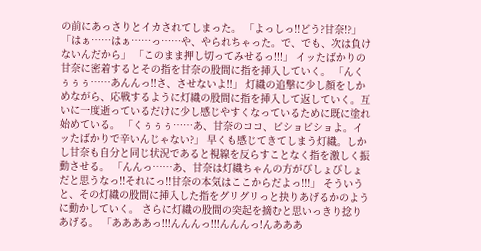の前にあっさりとイカされてしまった。 「よっしっ!!どう?甘奈!?」 「はぁ……はぁ……っ……や、やられちゃった。で、でも、次は負けないんだから」 「このまま押し切ってみせるっ!!!」 イッたばかりの甘奈に密着するとその指を甘奈の股間に指を挿入していく。 「んくぅぅぅ……あんんっ!!さ、させないよ!!」 灯織の追撃に少し顔をしかめながら、応戦するように灯織の股間に指を挿入して返していく。互いに一度逝っているだけに少し感じやすくなっているために既に塗れ始めている。 「くぅぅぅ……あ、甘奈のココ、ビショビショよ。イッたばかりで辛いんじゃない?」 早くも感じてきてしまう灯織。しかし甘奈も自分と同じ状況であると視線を反らすことなく指を激しく振動させる。 「んんっ……あ、甘奈は灯織ちゃんの方がびしょびしょだと思うなっ!!それにっ!!甘奈の本気はここからだよっ!!!」 そういうと、その灯織の股間に挿入した指をグリグリっと抉りあげるかのように動かしていく。 さらに灯織の股間の突起を摘むと思いっきり捻りあげる。 「ああああっ!!!んんんっ!!!んんんっ!んあああ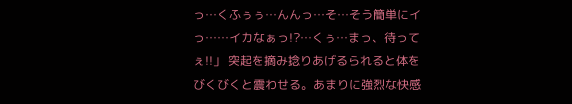っ…くふぅぅ…んんっ…そ…そう簡単にイっ……イカなぁっ!?…くぅ…まっ、待ってぇ!!」 突起を摘み捻りあげるられると体をびくびくと震わせる。あまりに強烈な快感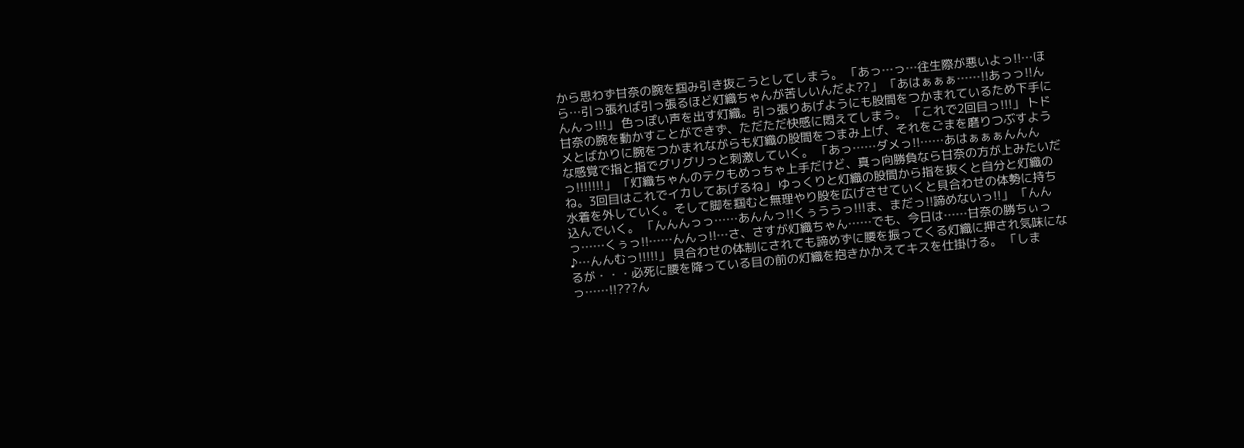から思わず甘奈の腕を掴み引き抜こうとしてしまう。 「あっ…っ…往生際が悪いよっ!!…ほら…引っ張れば引っ張るほど灯織ちゃんが苦しいんだよ??」 「あはぁぁぁ……!!あっっ!!んんんっ!!!」 色っぽい声を出す灯織。引っ張りあげようにも股間をつかまれているため下手に甘奈の腕を動かすことができず、ただただ快感に悶えてしまう。 「これで2回目っ!!!」 トドメとばかりに腕をつかまれながらも灯織の股間をつまみ上げ、それをごまを磨りつぶすような感覚で指と指でグリグリっと刺激していく。 「あっ……ダメっ!!……あはぁぁぁんんんっ!!!!!!!」 「灯織ちゃんのテクもめっちゃ上手だけど、真っ向勝負なら甘奈の方が上みたいだね。3回目はこれでイカしてあげるね」 ゆっくりと灯織の股間から指を抜くと自分と灯織の水着を外していく。そして脚を掴むと無理やり股を広げさせていくと貝合わせの体勢に持ち込んでいく。 「んんんっっ……あんんっ!!くぅううっ!!!ま、まだっ!!諦めないっ!!」 「んんっ……くぅっ!!……んんっ!!…さ、さすが灯織ちゃん……でも、今日は……甘奈の勝ちぃっ♪…んんむっ!!!!!」 貝合わせの体制にされても諦めずに腰を振ってくる灯織に押され気味になるが・・・必死に腰を降っている目の前の灯織を抱きかかえてキスを仕掛ける。 「しまっ……!!???ん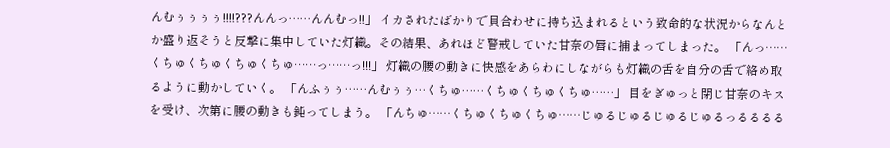んむぅぅぅぅ!!!!???んんっ……んんむっ!!」 イカされたばかりで貝合わせに持ち込まれるという致命的な状況からなんとか盛り返そうと反撃に集中していた灯織。その結果、あれほど警戒していた甘奈の唇に捕まってしまった。 「んっ……くちゅくちゅくちゅくちゅ……っ……っ!!!」 灯織の腰の動きに快感をあらわにしながらも灯織の舌を自分の舌で絡め取るように動かしていく。 「んふぅぅ……んむぅぅ…くちゅ……くちゅくちゅくちゅ……」 目をぎゅっと閉じ甘奈のキスを受け、次第に腰の動きも鈍ってしまう。 「んちゅ……くちゅくちゅくちゅ……じゅるじゅるじゅるじゅるっるるるる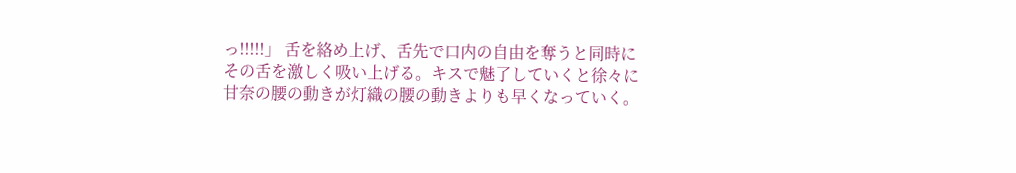っ!!!!!」 舌を絡め上げ、舌先で口内の自由を奪うと同時にその舌を激しく吸い上げる。キスで魅了していくと徐々に甘奈の腰の動きが灯織の腰の動きよりも早くなっていく。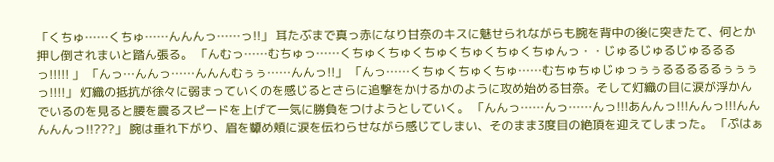「くちゅ……くちゅ……んんんっ……っ!!」 耳たぶまで真っ赤になり甘奈のキスに魅せられながらも腕を背中の後に突きたて、何とか押し倒されまいと踏ん張る。 「んむっ……むちゅっ……くちゅくちゅくちゅくちゅくちゅくちゅんっ・・じゅるじゅるじゅるるるっ!!!!! 」 「んっ…んんっ……んんんむぅぅ……んんっ!!」 「んっ……くちゅくちゅくちゅ……むちゅちゅじゅっぅぅるるるるるぅぅぅっ!!!!」 灯織の抵抗が徐々に弱まっていくのを感じるとさらに追撃をかけるかのように攻め始める甘奈。そして灯織の目に涙が浮かんでいるのを見ると腰を震るスピードを上げて一気に勝負をつけようとしていく。 「んんっ……んっ……んっ!!!あんんっ!!!んんっ!!!んんんんんっ!!???」 腕は垂れ下がり、眉を顰め頬に涙を伝わらせながら感じてしまい、そのまま3度目の絶頂を迎えてしまった。 「ぷはぁ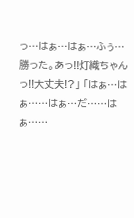っ…はぁ…はぁ…ふぅ…勝った。あっ!!灯織ちゃんっ!!大丈夫!?」 「はぁ…はぁ……はぁ…だ……はぁ……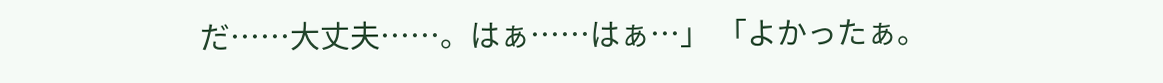だ……大丈夫……。はぁ……はぁ…」 「よかったぁ。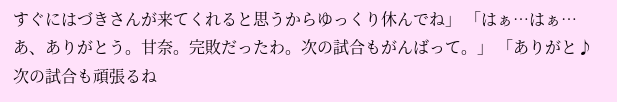すぐにはづきさんが来てくれると思うからゆっくり休んでね」 「はぁ…はぁ…あ、ありがとう。甘奈。完敗だったわ。次の試合もがんばって。」 「ありがと♪次の試合も頑張るね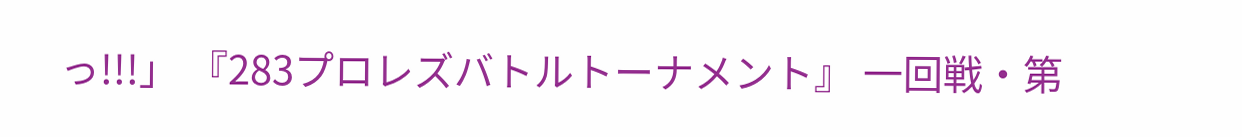っ!!!」 『283プロレズバトルトーナメント』 一回戦・第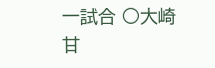一試合 ○大崎甘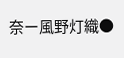奈ー風野灯織●